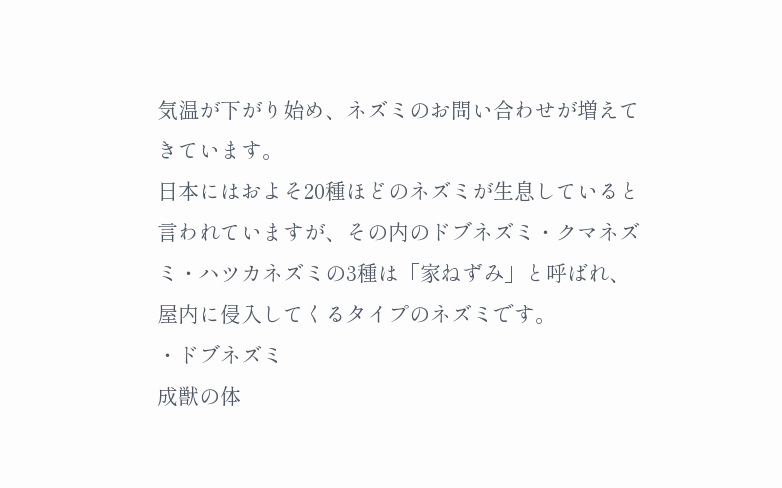気温が下がり始め、ネズミのお問い合わせが増えてきています。
日本にはおよそ20種ほどのネズミが生息していると言われていますが、その内のドブネズミ・クマネズミ・ハツカネズミの3種は「家ねずみ」と呼ばれ、屋内に侵入してくるタイプのネズミです。
・ドブネズミ
成獣の体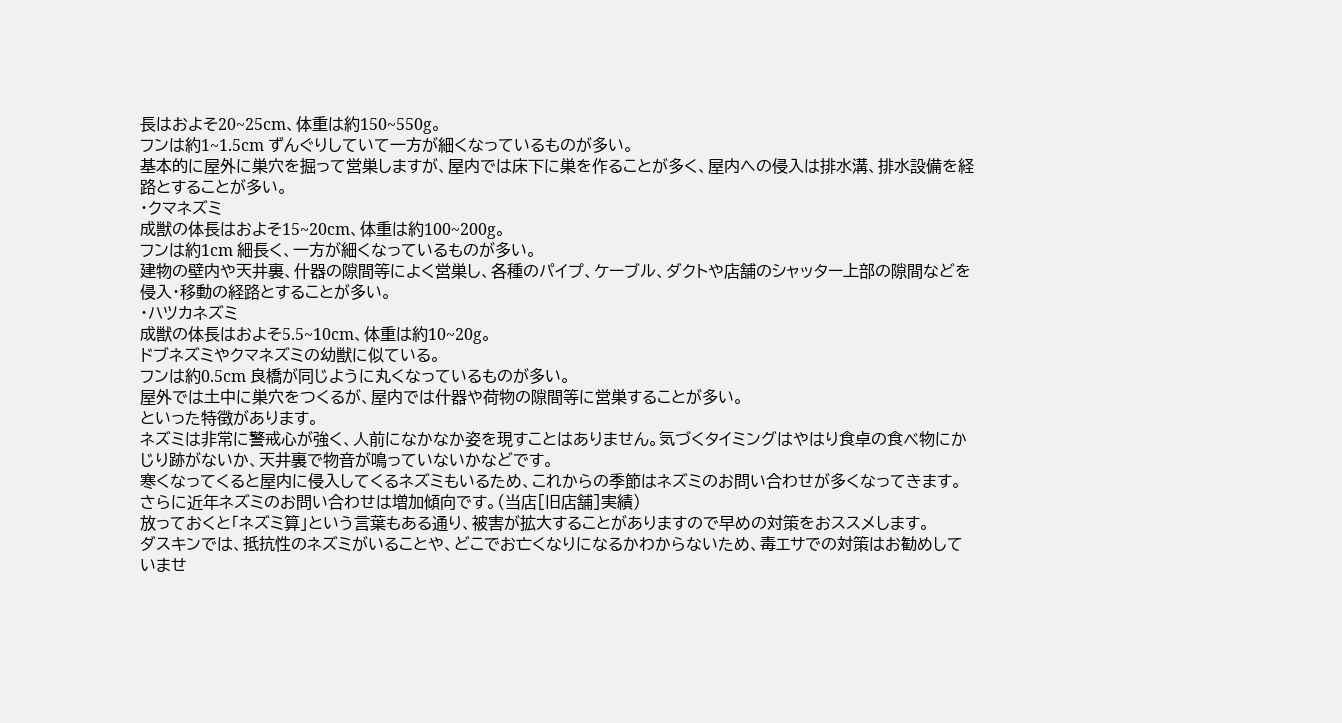長はおよそ20~25cm、体重は約150~550g。
フンは約1~1.5cm ずんぐりしていて一方が細くなっているものが多い。
基本的に屋外に巣穴を掘って営巣しますが、屋内では床下に巣を作ることが多く、屋内への侵入は排水溝、排水設備を経路とすることが多い。
・クマネズミ
成獣の体長はおよそ15~20cm、体重は約100~200g。
フンは約1cm 細長く、一方が細くなっているものが多い。
建物の壁内や天井裏、什器の隙間等によく営巣し、各種のパイプ、ケーブル、ダクトや店舗のシャッター上部の隙間などを侵入・移動の経路とすることが多い。
・ハツカネズミ
成獣の体長はおよそ5.5~10cm、体重は約10~20g。
ドブネズミやクマネズミの幼獣に似ている。
フンは約0.5cm 良橋が同じように丸くなっているものが多い。
屋外では土中に巣穴をつくるが、屋内では什器や荷物の隙間等に営巣することが多い。
といった特徴があります。
ネズミは非常に警戒心が強く、人前になかなか姿を現すことはありません。気づくタイミングはやはり食卓の食べ物にかじり跡がないか、天井裏で物音が鳴っていないかなどです。
寒くなってくると屋内に侵入してくるネズミもいるため、これからの季節はネズミのお問い合わせが多くなってきます。さらに近年ネズミのお問い合わせは増加傾向です。(当店[旧店舗]実績)
放っておくと「ネズミ算」という言葉もある通り、被害が拡大することがありますので早めの対策をおススメします。
ダスキンでは、抵抗性のネズミがいることや、どこでお亡くなりになるかわからないため、毒エサでの対策はお勧めしていませ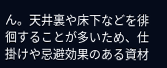ん。天井裏や床下などを徘徊することが多いため、仕掛けや忌避効果のある資材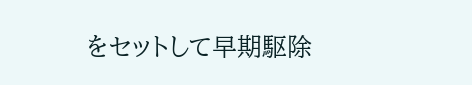をセットして早期駆除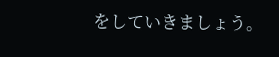をしていきましょう。